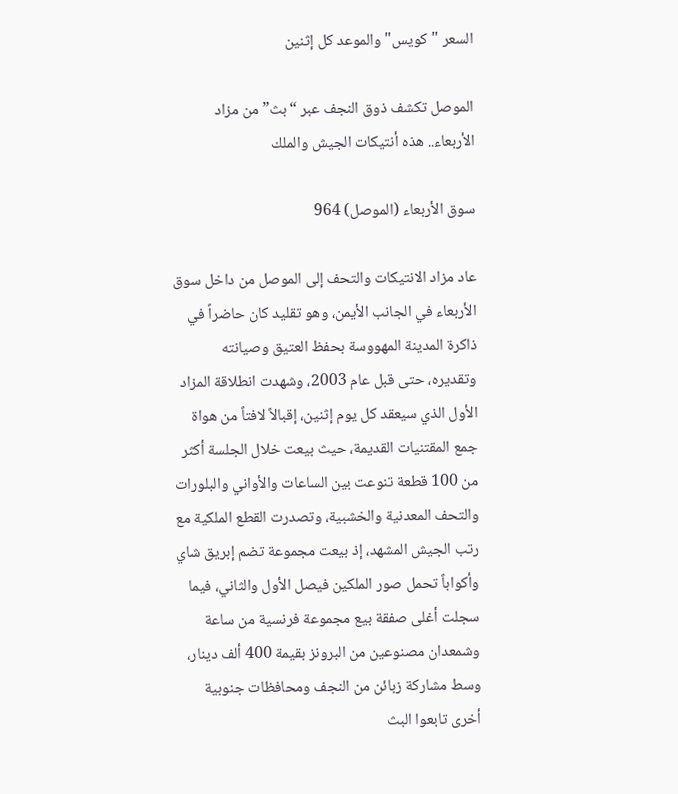السعر "كويس" والموعد كل إثنين

الموصل تكشف ذوق النجف عبر “بث” من مزاد الأربعاء.. هذه أنتيكات الجيش والملك

سوق الأربعاء (الموصل) 964

عاد مزاد الانتيكات والتحف إلى الموصل من داخل سوق الأربعاء في الجانب الأيمن، وهو تقليد كان حاضراً في ذاكرة المدينة المهووسة بحفظ العتيق وصيانته وتقديره، حتى قبل عام 2003، وشهدت انطلاقة المزاد الأول الذي سيعقد كل يوم إثنين، إقبالاً لافتاً من هواة جمع المقتنيات القديمة، حيث بيعت خلال الجلسة أكثر من 100 قطعة تنوعت بين الساعات والأواني والبلورات والتحف المعدنية والخشبية، وتصدرت القطع الملكية مع رتب الجيش المشهد، إذ بيعت مجموعة تضم إبريق شاي وأكواباً تحمل صور الملكين فيصل الأول والثاني، فيما سجلت أغلى صفقة بيع مجموعة فرنسية من ساعة وشمعدان مصنوعين من البرونز بقيمة 400 ألف دينار، وسط مشاركة زبائن من النجف ومحافظات جنوبية أخرى تابعوا البث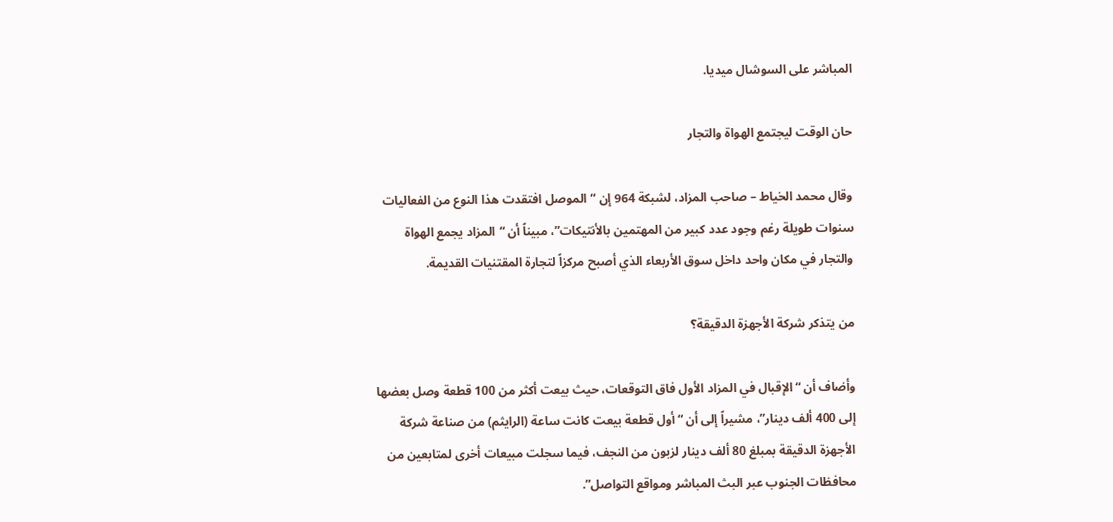المباشر على السوشال ميديا.

حان الوقت ليجتمع الهواة والتجار

وقال محمد الخياط – صاحب المزاد، لشبكة 964 إن “الموصل افتقدت هذا النوع من الفعاليات سنوات طويلة رغم وجود عدد كبير من المهتمين بالأنتيكات”، مبيناً أن “المزاد يجمع الهواة والتجار في مكان واحد داخل سوق الأربعاء الذي أصبح مركزاً لتجارة المقتنيات القديمة.

من يتذكر شركة الأجهزة الدقيقة؟

وأضاف أن “الإقبال في المزاد الأول فاق التوقعات، حيث بيعت أكثر من 100 قطعة وصل بعضها إلى 400 ألف دينار”، مشيراً إلى أن “أول قطعة بيعت كانت ساعة (الرايثم) من صناعة شركة الأجهزة الدقيقة بمبلغ 80 ألف دينار لزبون من النجف، فيما سجلت مبيعات أخرى لمتابعين من محافظات الجنوب عبر البث المباشر ومواقع التواصل”.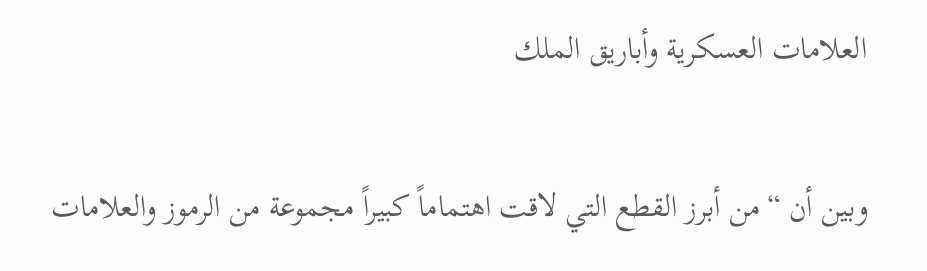العلامات العسكرية وأباريق الملك

وبين أن “من أبرز القطع التي لاقت اهتماماً كبيراً مجموعة من الرموز والعلامات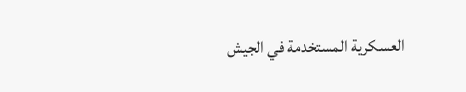العسكرية المستخدمة في الجيش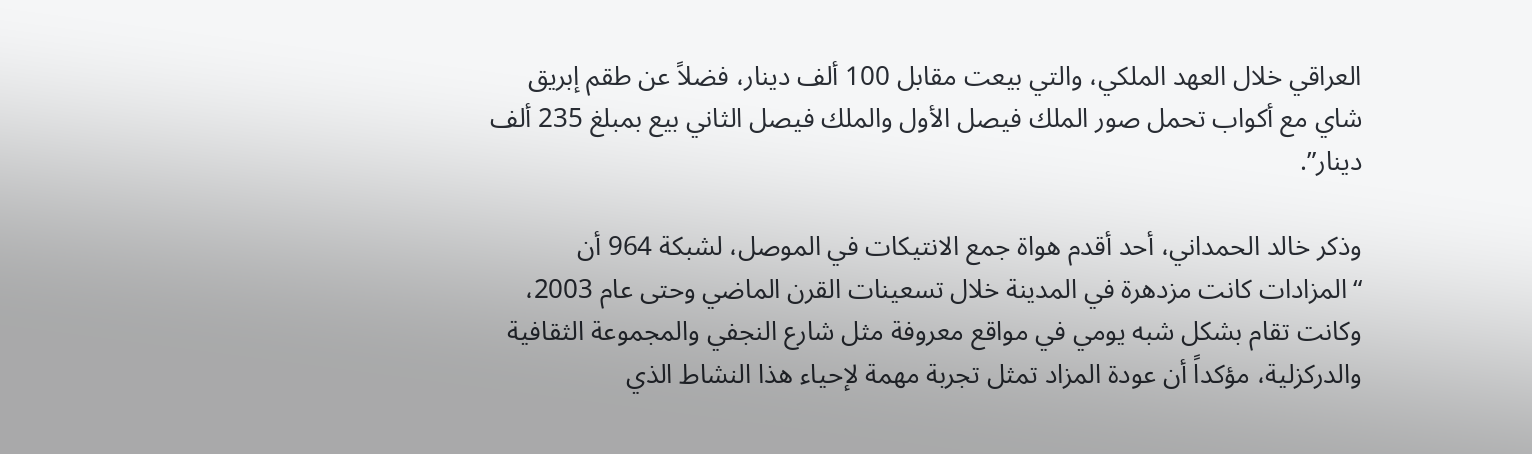العراقي خلال العهد الملكي، والتي بيعت مقابل 100 ألف دينار، فضلاً عن طقم إبريق شاي مع أكواب تحمل صور الملك فيصل الأول والملك فيصل الثاني بيع بمبلغ 235 ألف دينار”.

وذكر خالد الحمداني، أحد أقدم هواة جمع الانتيكات في الموصل، لشبكة 964 أن “المزادات كانت مزدهرة في المدينة خلال تسعينات القرن الماضي وحتى عام 2003، وكانت تقام بشكل شبه يومي في مواقع معروفة مثل شارع النجفي والمجموعة الثقافية والدركزلية، مؤكداً أن عودة المزاد تمثل تجربة مهمة لإحياء هذا النشاط الذي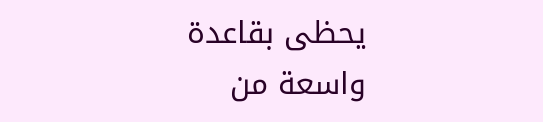يحظى بقاعدة واسعة من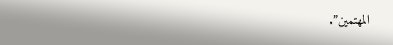المهتمين”.